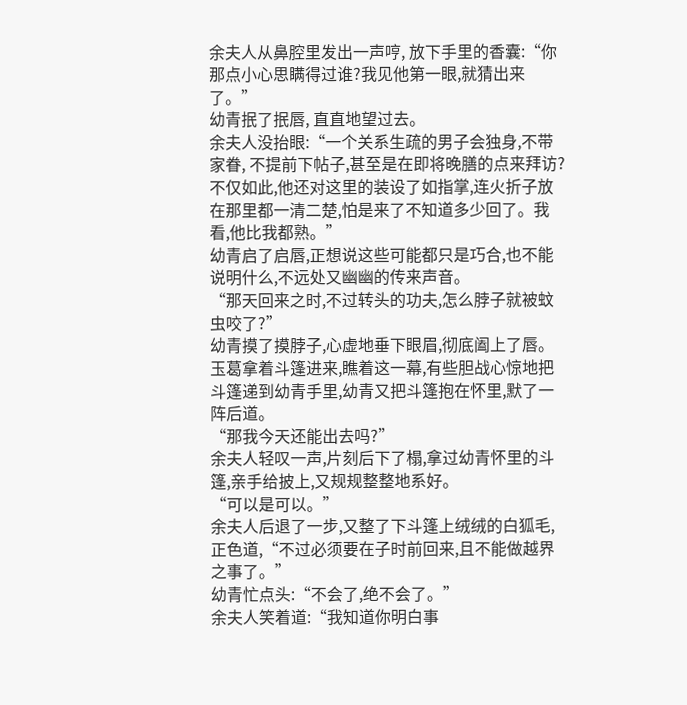余夫人从鼻腔里发出一声哼, 放下手里的香囊:“你那点小心思瞒得过谁?我见他第一眼,就猜出来了。”
幼青抿了抿唇, 直直地望过去。
余夫人没抬眼:“一个关系生疏的男子会独身,不带家眷, 不提前下帖子,甚至是在即将晚膳的点来拜访?不仅如此,他还对这里的装设了如指掌,连火折子放在那里都一清二楚,怕是来了不知道多少回了。我看,他比我都熟。”
幼青启了启唇,正想说这些可能都只是巧合,也不能说明什么,不远处又幽幽的传来声音。
“那天回来之时,不过转头的功夫,怎么脖子就被蚊虫咬了?”
幼青摸了摸脖子,心虚地垂下眼眉,彻底阖上了唇。
玉葛拿着斗篷进来,瞧着这一幕,有些胆战心惊地把斗篷递到幼青手里,幼青又把斗篷抱在怀里,默了一阵后道。
“那我今天还能出去吗?”
余夫人轻叹一声,片刻后下了榻,拿过幼青怀里的斗篷,亲手给披上,又规规整整地系好。
“可以是可以。”
余夫人后退了一步,又整了下斗篷上绒绒的白狐毛,正色道,“不过必须要在子时前回来,且不能做越界之事了。”
幼青忙点头:“不会了,绝不会了。”
余夫人笑着道:“我知道你明白事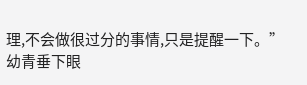理,不会做很过分的事情,只是提醒一下。”
幼青垂下眼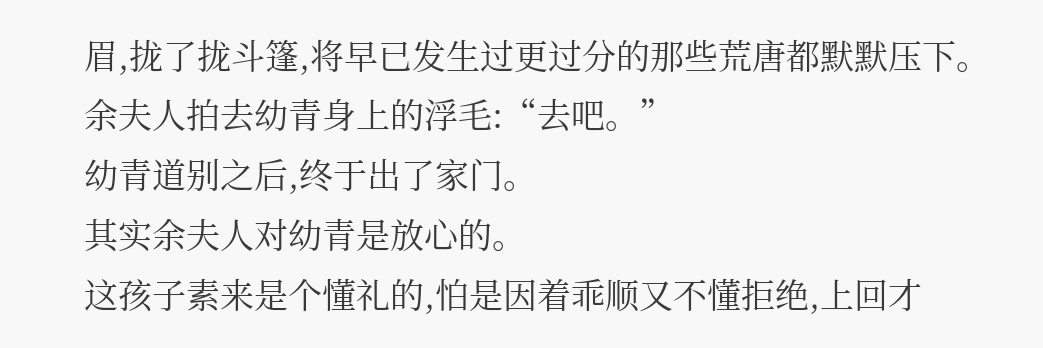眉,拢了拢斗篷,将早已发生过更过分的那些荒唐都默默压下。
余夫人拍去幼青身上的浮毛:“去吧。”
幼青道别之后,终于出了家门。
其实余夫人对幼青是放心的。
这孩子素来是个懂礼的,怕是因着乖顺又不懂拒绝,上回才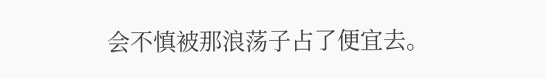会不慎被那浪荡子占了便宜去。